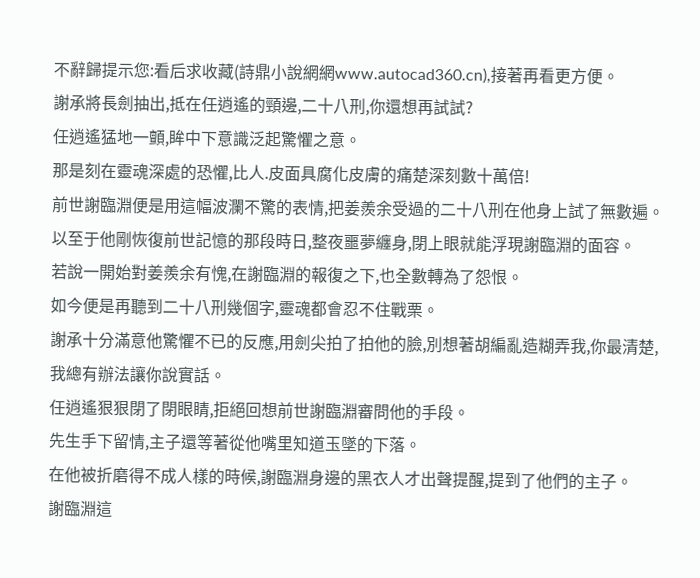不辭歸提示您:看后求收藏(詩鼎小說網網www.autocad360.cn),接著再看更方便。
謝承將長劍抽出,抵在任逍遙的頸邊,二十八刑,你還想再試試?
任逍遙猛地一顫,眸中下意識泛起驚懼之意。
那是刻在靈魂深處的恐懼,比人.皮面具腐化皮膚的痛楚深刻數十萬倍!
前世謝臨淵便是用這幅波瀾不驚的表情,把姜羨余受過的二十八刑在他身上試了無數遍。
以至于他剛恢復前世記憶的那段時日,整夜噩夢纏身,閉上眼就能浮現謝臨淵的面容。
若說一開始對姜羨余有愧,在謝臨淵的報復之下,也全數轉為了怨恨。
如今便是再聽到二十八刑幾個字,靈魂都會忍不住戰栗。
謝承十分滿意他驚懼不已的反應,用劍尖拍了拍他的臉,別想著胡編亂造糊弄我,你最清楚,我總有辦法讓你說實話。
任逍遙狠狠閉了閉眼睛,拒絕回想前世謝臨淵審問他的手段。
先生手下留情,主子還等著從他嘴里知道玉墜的下落。
在他被折磨得不成人樣的時候,謝臨淵身邊的黑衣人才出聲提醒,提到了他們的主子。
謝臨淵這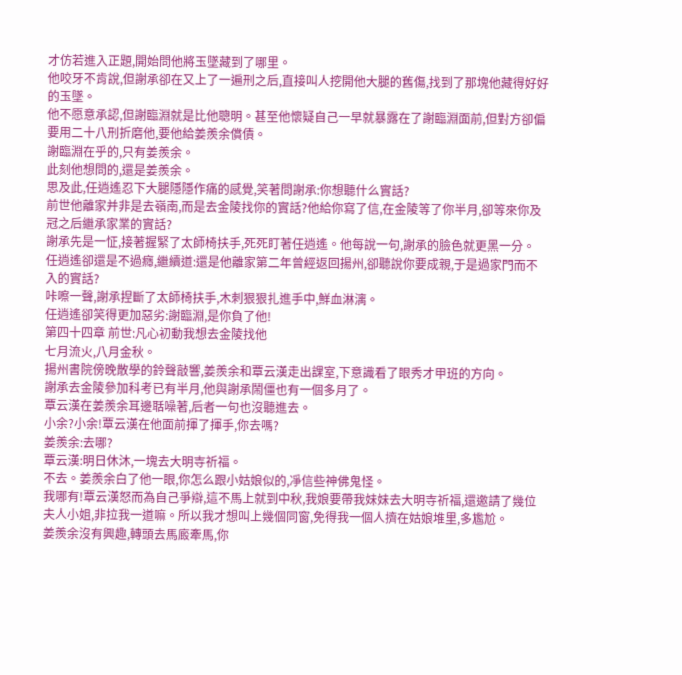才仿若進入正題,開始問他將玉墜藏到了哪里。
他咬牙不肯說,但謝承卻在又上了一遍刑之后,直接叫人挖開他大腿的舊傷,找到了那塊他藏得好好的玉墜。
他不愿意承認,但謝臨淵就是比他聰明。甚至他懷疑自己一早就暴露在了謝臨淵面前,但對方卻偏要用二十八刑折磨他,要他給姜羨余償債。
謝臨淵在乎的,只有姜羨余。
此刻他想問的,還是姜羨余。
思及此,任逍遙忍下大腿隱隱作痛的感覺,笑著問謝承:你想聽什么實話?
前世他離家并非是去嶺南,而是去金陵找你的實話?他給你寫了信,在金陵等了你半月,卻等來你及冠之后繼承家業的實話?
謝承先是一怔,接著握緊了太師椅扶手,死死盯著任逍遙。他每說一句,謝承的臉色就更黑一分。
任逍遙卻還是不過癮,繼續道:還是他離家第二年曾經返回揚州,卻聽說你要成親,于是過家門而不入的實話?
咔嚓一聲,謝承捏斷了太師椅扶手,木刺狠狠扎進手中,鮮血淋漓。
任逍遙卻笑得更加惡劣:謝臨淵,是你負了他!
第四十四章 前世:凡心初動我想去金陵找他
七月流火,八月金秋。
揚州書院傍晚散學的鈴聲敲響,姜羨余和覃云漢走出課室,下意識看了眼秀才甲班的方向。
謝承去金陵參加科考已有半月,他與謝承鬧僵也有一個多月了。
覃云漢在姜羨余耳邊聒噪著,后者一句也沒聽進去。
小余?小余!覃云漢在他面前揮了揮手,你去嗎?
姜羨余:去哪?
覃云漢:明日休沐,一塊去大明寺祈福。
不去。姜羨余白了他一眼,你怎么跟小姑娘似的,凈信些神佛鬼怪。
我哪有!覃云漢怒而為自己爭辯,這不馬上就到中秋,我娘要帶我妹妹去大明寺祈福,還邀請了幾位夫人小姐,非拉我一道嘛。所以我才想叫上幾個同窗,免得我一個人擠在姑娘堆里,多尷尬。
姜羨余沒有興趣,轉頭去馬廄牽馬,你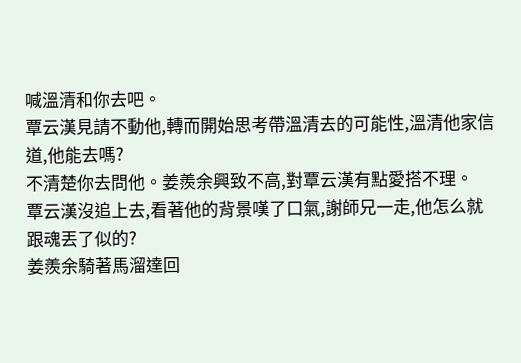喊溫清和你去吧。
覃云漢見請不動他,轉而開始思考帶溫清去的可能性,溫清他家信道,他能去嗎?
不清楚你去問他。姜羨余興致不高,對覃云漢有點愛搭不理。
覃云漢沒追上去,看著他的背景嘆了口氣,謝師兄一走,他怎么就跟魂丟了似的?
姜羨余騎著馬溜達回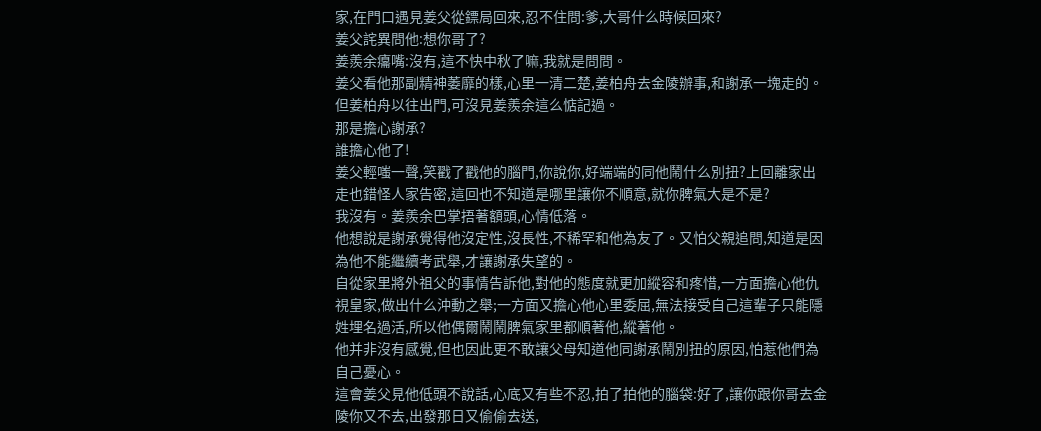家,在門口遇見姜父從鏢局回來,忍不住問:爹,大哥什么時候回來?
姜父詫異問他:想你哥了?
姜羨余癟嘴:沒有,這不快中秋了嘛,我就是問問。
姜父看他那副精神萎靡的樣,心里一清二楚,姜柏舟去金陵辦事,和謝承一塊走的。但姜柏舟以往出門,可沒見姜羨余這么惦記過。
那是擔心謝承?
誰擔心他了!
姜父輕嗤一聲,笑戳了戳他的腦門,你說你,好端端的同他鬧什么別扭?上回離家出走也錯怪人家告密,這回也不知道是哪里讓你不順意,就你脾氣大是不是?
我沒有。姜羨余巴掌捂著額頭,心情低落。
他想說是謝承覺得他沒定性,沒長性,不稀罕和他為友了。又怕父親追問,知道是因為他不能繼續考武舉,才讓謝承失望的。
自從家里將外祖父的事情告訴他,對他的態度就更加縱容和疼惜,一方面擔心他仇視皇家,做出什么沖動之舉;一方面又擔心他心里委屈,無法接受自己這輩子只能隱姓埋名過活,所以他偶爾鬧鬧脾氣家里都順著他,縱著他。
他并非沒有感覺,但也因此更不敢讓父母知道他同謝承鬧別扭的原因,怕惹他們為自己憂心。
這會姜父見他低頭不說話,心底又有些不忍,拍了拍他的腦袋:好了,讓你跟你哥去金陵你又不去,出發那日又偷偷去送,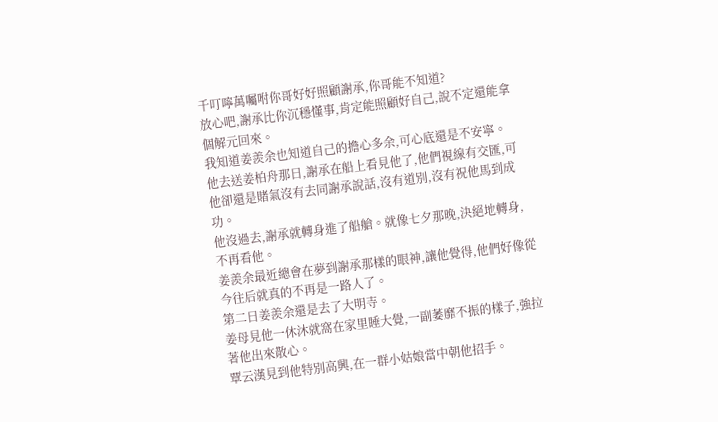千叮嚀萬囑咐你哥好好照顧謝承,你哥能不知道?
放心吧,謝承比你沉穩懂事,肯定能照顧好自己,說不定還能拿個解元回來。
我知道姜羨余也知道自己的擔心多余,可心底還是不安寧。
他去送姜柏舟那日,謝承在船上看見他了,他們視線有交匯,可他卻還是賭氣沒有去同謝承說話,沒有道別,沒有祝他馬到成功。
他沒過去,謝承就轉身進了船艙。就像七夕那晚,決絕地轉身,不再看他。
姜羨余最近總會在夢到謝承那樣的眼神,讓他覺得,他們好像從今往后就真的不再是一路人了。
第二日姜羨余還是去了大明寺。
姜母見他一休沐就窩在家里睡大覺,一副萎靡不振的樣子,強拉著他出來散心。
覃云漢見到他特別高興,在一群小姑娘當中朝他招手。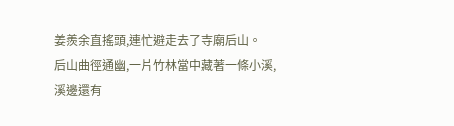姜羨余直搖頭,連忙避走去了寺廟后山。
后山曲徑通幽,一片竹林當中藏著一條小溪,溪邊還有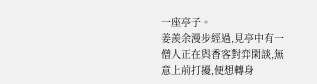一座亭子。
姜羨余漫步經過,見亭中有一僧人正在與香客對弈閑談,無意上前打擾,便想轉身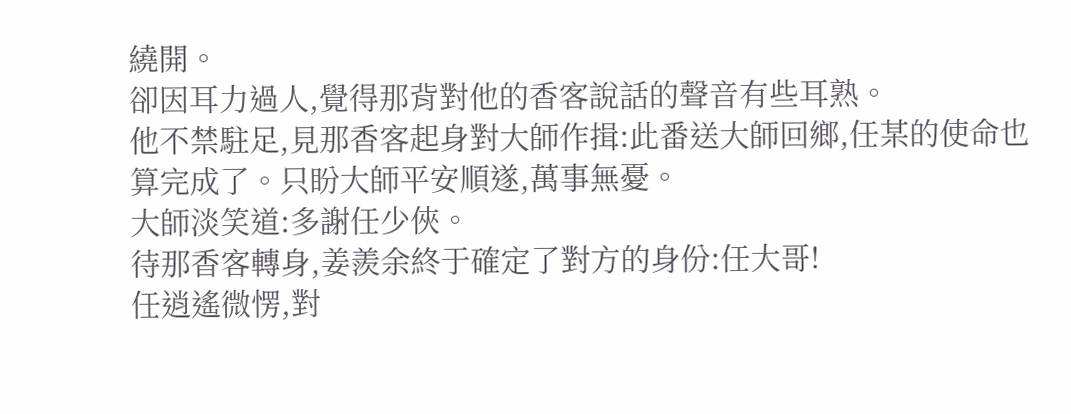繞開。
卻因耳力過人,覺得那背對他的香客說話的聲音有些耳熟。
他不禁駐足,見那香客起身對大師作揖:此番送大師回鄉,任某的使命也算完成了。只盼大師平安順遂,萬事無憂。
大師淡笑道:多謝任少俠。
待那香客轉身,姜羨余終于確定了對方的身份:任大哥!
任逍遙微愣,對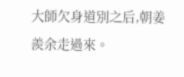大師欠身道別之后,朝姜羨余走過來。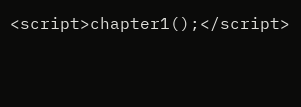<script>chapter1();</script>